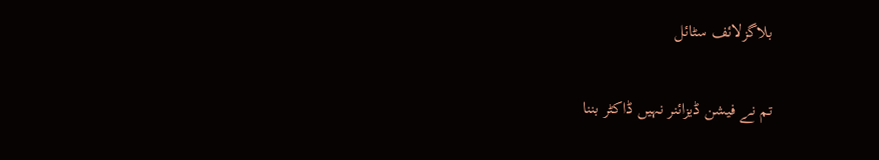بلاگزلائف سٹائل

تم نے فیشن ڈیزائنر نہیں ڈاکٹر بننا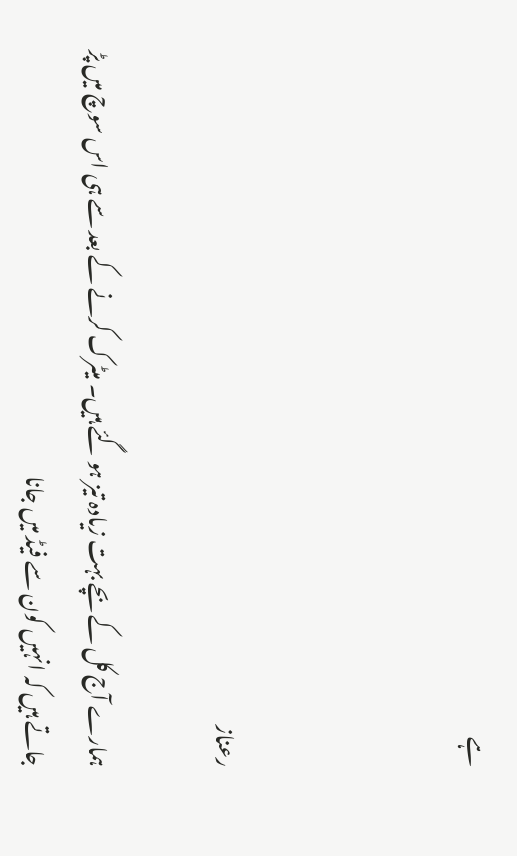ہے



رعناز

ہمارے آج کل کے بچے بہت زیادہ تیز ہو گئے ہیں۔ میٹرک کرنے کے بعد سے ہی اس سوچ میں پڑ جاتے ہیں کہ انہیں کون سے فیڈ میں جانا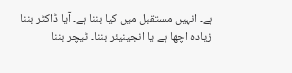ہے۔ انہیں مستقبل میں کیا بننا ہے۔ آیا ڈاکٹر بننا زیادہ اچھا ہے یا انجینیئر بننا۔ ٹیچر بننا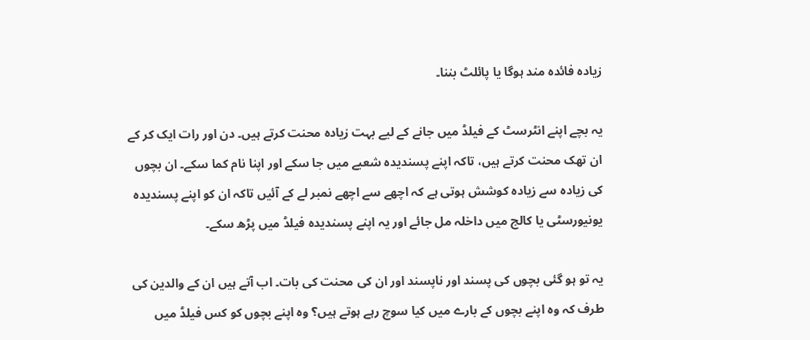زیادہ فائدہ مند ہوگا یا پائلٹ بننا۔

یہ بچے اپنے انٹرسٹ کے فیلڈ میں جانے کے لیے بہت زیادہ محنت کرتے ہیں۔ دن اور رات ایک کر کے ان تھک محنت کرتے ہیں، تاکہ اپنے پسندیدہ شعبے میں جا سکے اور اپنا نام کما سکے۔ ان بچوں کی زیادہ سے زیادہ کوشش ہوتی ہے کہ اچھے سے اچھے نمبر لے کے آئیں تاکہ ان کو اپنے پسندیدہ یونیورسٹی یا کالج میں داخلہ مل جائے اور یہ اپنے پسندیدہ فیلڈ میں پڑھ سکے۔

یہ تو ہو گئی بچوں کی پسند اور ناپسند اور ان کی محنت کی بات۔ اب آتے ہیں ان کے والدین کی طرف کہ وہ اپنے بچوں کے بارے میں کیا سوچ رہے ہوتے ہیں؟ وہ اپنے بچوں کو کس فیلڈ میں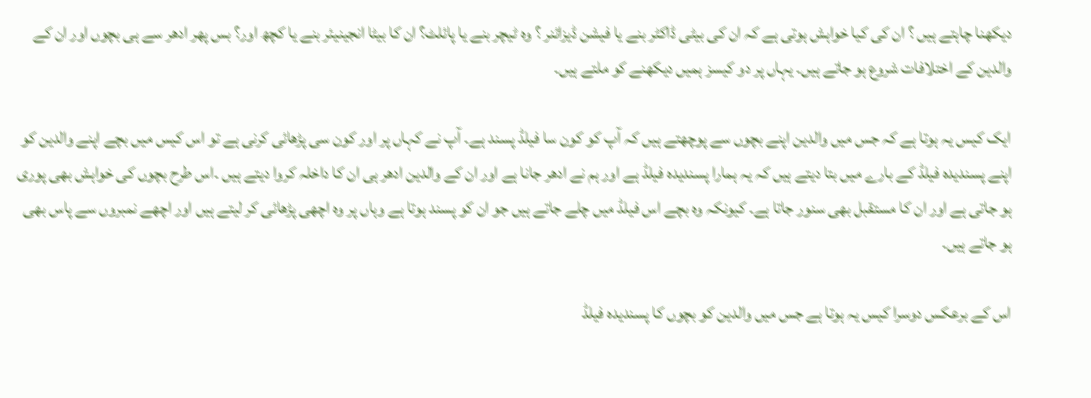دیکھنا چاہتے ہیں ؟ ان کی کیا خواہش ہوتی ہے کہ ان کی بیٹی ڈاکٹر بنے یا فیشن ڈیزائنر ؟ وہ ٹیچر بنے یا پائلٹ؟ ان کا بیٹا انجینیئر بنے یا کچھ اور؟ بس پھر ادھر سے ہی بچوں اور ان کے والدین کے اختلافات شروع ہو جاتے ہیں۔ یہاں پر دو کیسز ہمیں دیکھنے کو ملتے ہیں۔

ایک کیس یہ ہوتا ہے کہ جس میں والدین اپنے بچوں سے پوچھتے ہیں کہ آپ کو کون سا فیلڈ پسند ہے۔ آپ نے کہاں پر اور کون سی پڑھائی کرنی ہے تو اس کیس میں بچے اپنے والدین کو اپنے پسندیدہ فیلڈ کے بارے میں بتا دیتے ہیں کہ یہ ہمارا پسندیدہ فیلڈ ہے اور ہم نے ادھر جانا ہے اور ان کے والدین ادھر ہی ان کا داخلہ کروا دیتے ہیں ۔اس طرح بچوں کی خواہش بھی پوری ہو جاتی ہے اور ان کا مستقبل بھی سنور جاتا ہے۔ کیونکہ وہ بچے اس فیلڈ میں چلے جاتے ہیں جو ان کو پسند ہوتا ہے وہاں پر وہ اچھی پڑھائی کر لیتے ہیں اور اچھے نمبروں سے پاس بھی ہو جاتے ہیں۔

اس کے برعکس دوسرا کیس یہ ہوتا ہے جس میں والدین کو بچوں کا پسندیدہ فیلڈ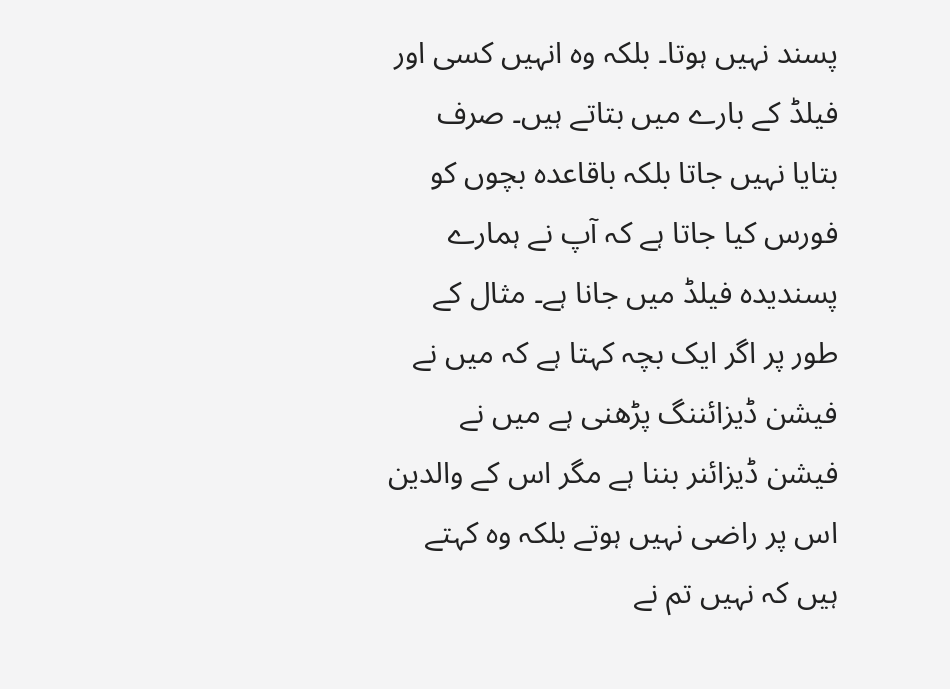پسند نہیں ہوتا۔ بلکہ وہ انہیں کسی اور فیلڈ کے بارے میں بتاتے ہیں۔ صرف بتایا نہیں جاتا بلکہ باقاعدہ بچوں کو فورس کیا جاتا ہے کہ آپ نے ہمارے پسندیدہ فیلڈ میں جانا ہے۔ مثال کے طور پر اگر ایک بچہ کہتا ہے کہ میں نے فیشن ڈیزائننگ پڑھنی ہے میں نے فیشن ڈیزائنر بننا ہے مگر اس کے والدین اس پر راضی نہیں ہوتے بلکہ وہ کہتے ہیں کہ نہیں تم نے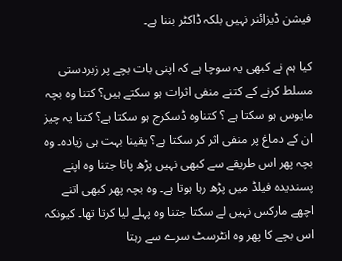فیشن ڈیزائنر نہیں بلکہ ڈاکٹر بننا ہے۔

کیا ہم نے کبھی یہ سوچا ہے کہ اپنی بات بچے پر زبردستی مسلط کرنے کے کتنے منفی اثرات ہو سکتے ہیں؟ کتنا وہ بچہ مایوس ہو سکتا ہے ؟ کتناوہ ڈسکرج ہو سکتا ہے؟ کتنا یہ چیز ان کے دماغ پر منفی اثر کر سکتا ہے؟ یقینا بہت ہی زیادہ۔ وہ بچہ پھر اس طریقے سے کبھی نہیں پڑھ پاتا جتنا وہ اپنے پسندیدہ فیلڈ میں پڑھ رہا ہوتا ہے۔ وہ بچہ پھر کبھی اتنے اچھے مارکس نہیں لے سکتا جتنا وہ پہلے لیا کرتا تھا۔ کیونکہ اس بچے کا پھر وہ انٹرسٹ سرے سے رہتا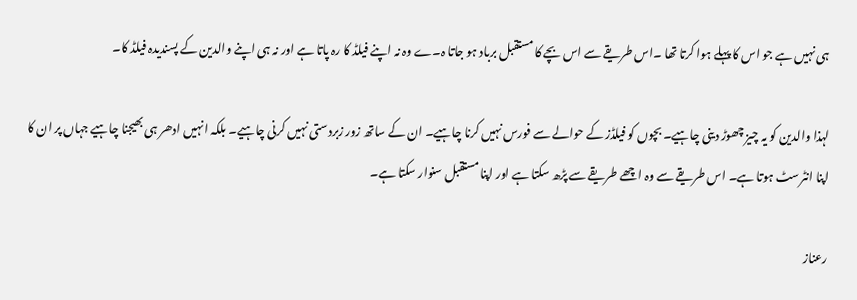ہی نہیں ہے جو اس کا پہلے ہوا کرتا تھا ۔اس طریقے سے اس بچے کا مستقبل برباد ہو جاتا ہ۔ے وہ نہ اپنے فیلڈ کا رہ پاتا ہے اور نہ ہی اپنے والدین کے پسندیدہ فیلڈ کا۔

لہذا والدین کو یہ چیز چھوڑ دینی چاہیے۔ بچوں کو فیلڈز کے حوالے سے فورس نہیں کرنا چاہیے۔ ان کے ساتھ زور زبردستی نہیں کرنی چاہیے۔ بلکہ انہیں ادھر ہی بھیجنا چاہیے جہاں پر ان کا اپنا انٹرسٹ ہوتا ہے۔ اس طریقے سے وہ اچھے طریقے سے پڑھ سکتا ہے اور اپنا مستقبل سنوار سکتا ہے۔

رعناز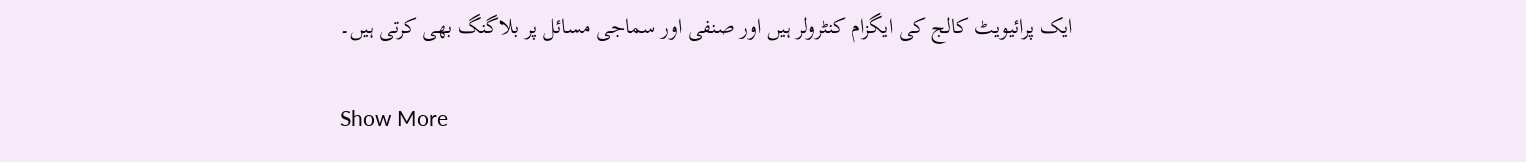ایک پرائیویٹ کالج کی ایگزام کنٹرولر ہیں اور صنفی اور سماجی مسائل پر بلاگنگ بھی کرتی ہیں۔

Show More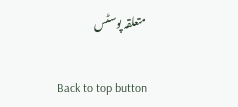متعلقہ پوسٹس

Back to top button